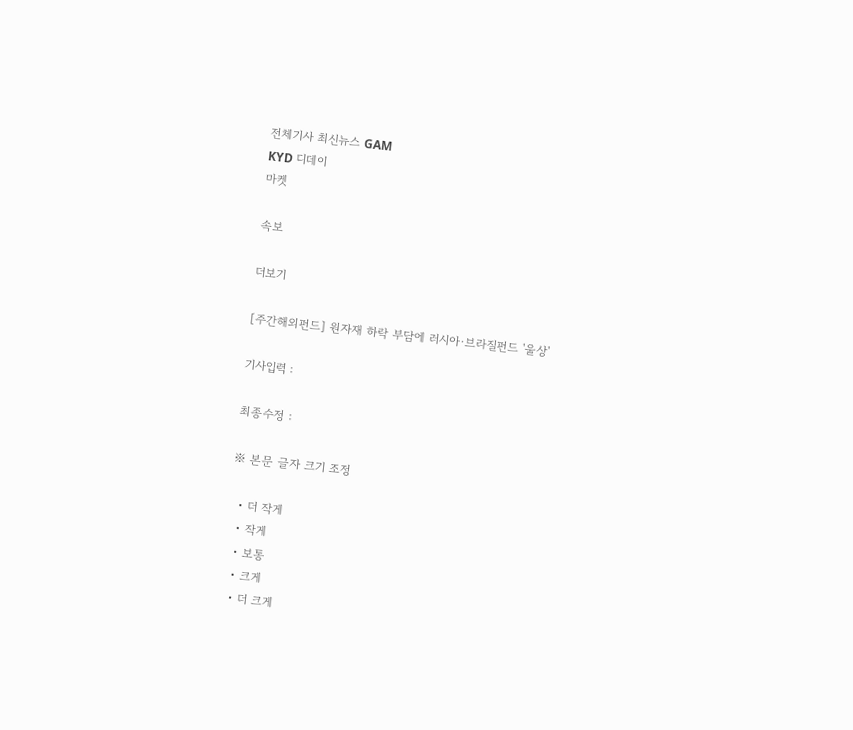전체기사 최신뉴스 GAM
KYD 디데이
마켓

속보

더보기

[주간해외펀드] 원자재 하락 부담에 러시아·브라질펀드 '울상'

기사입력 :

최종수정 :

※ 본문 글자 크기 조정

  • 더 작게
  • 작게
  • 보통
  • 크게
  • 더 크게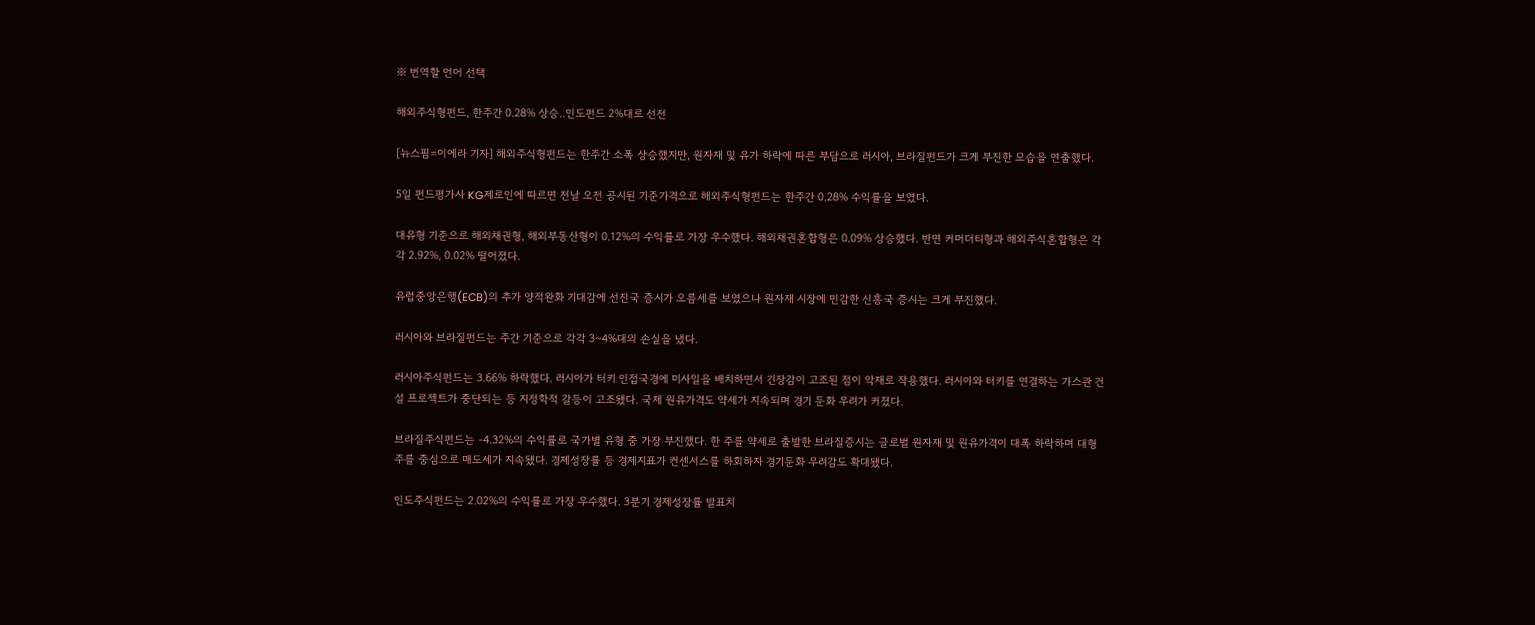※ 번역할 언어 선택

해외주식형펀드, 한주간 0.28% 상승..인도펀드 2%대로 선전

[뉴스핌=이에라 기자] 해외주식형펀드는 한주간 소폭 상승했지만, 원자재 및 유가 하락에 따른 부담으로 러시아, 브라질펀드가 크게 부진한 모습을 연출했다.

5일 펀드평가사 KG제로인에 따르면 전날 오전 공시된 기준가격으로 해외주식형펀드는 한주간 0.28% 수익률을 보였다.

대유형 기준으로 해외채권형, 해외부동산형이 0.12%의 수익률로 가장 우수했다. 해외채권혼합형은 0.09% 상승했다. 반면 커머더티형과 해외주식혼합형은 각각 2.92%, 0.02% 떨어졌다.

유럽중앙은행(ECB)의 추가 양적완화 기대감에 선진국 증시가 오름세를 보였으나 원자재 시장에 민감한 신흥국 증시는 크게 부진했다.

러시아와 브라질펀드는 주간 기준으로 각각 3~4%대의 손실을 냈다.

러시아주식펀드는 3.66% 하락했다. 러시아가 터키 인접국경에 미사일을 배치하면서 긴장감이 고조된 점이 악재로 작용했다. 러시아와 터키를 연결하는 가스관 건설 프로젝트가 중단되는 등 지정학적 갈등이 고조됐다. 국제 원유가격도 약세가 지속되며 경기 둔화 우려가 커졌다.

브라질주식펀드는 -4.32%의 수익률로 국가별 유형 중 가장 부진했다. 한 주를 약세로 출발한 브라질증시는 글로벌 원자재 및 원유가격이 대폭 하락하며 대형주를 중심으로 매도세가 지속됐다. 경제성장률 등 경제지표가 컨센서스를 하회하자 경기둔화 우려감도 확대됐다.

인도주식펀드는 2.02%의 수익률로 가장 우수했다. 3분기 경제성장률 발표치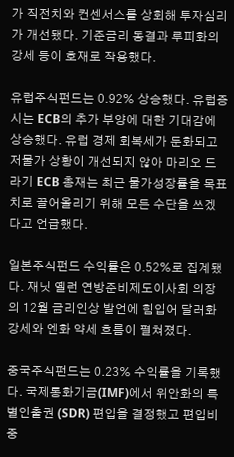가 직전치와 컨센서스를 상회해 투자심리가 개선됐다. 기준금리 동결과 루피화의 강세 등이 호재로 작용했다.

유럽주식펀드는 0.92% 상승했다. 유럽증시는 ECB의 추가 부양에 대한 기대감에 상승했다. 유럽 경제 회복세가 둔화되고 저물가 상황이 개선되지 않아 마리오 드라기 ECB 총재는 최근 물가성장률을 목표치로 끌어올리기 위해 모든 수단을 쓰겠다고 언급했다.

일본주식펀드 수익률은 0.52%로 집계됐다. 재닛 옐런 연방준비제도이사회 의장의 12월 금리인상 발언에 힘입어 달러화 강세와 엔화 약세 흐름이 펼쳐졌다.

중국주식펀드는 0.23% 수익률을 기록했다. 국제통화기금(IMF)에서 위안화의 특별인출권 (SDR) 편입을 결정했고 편입비중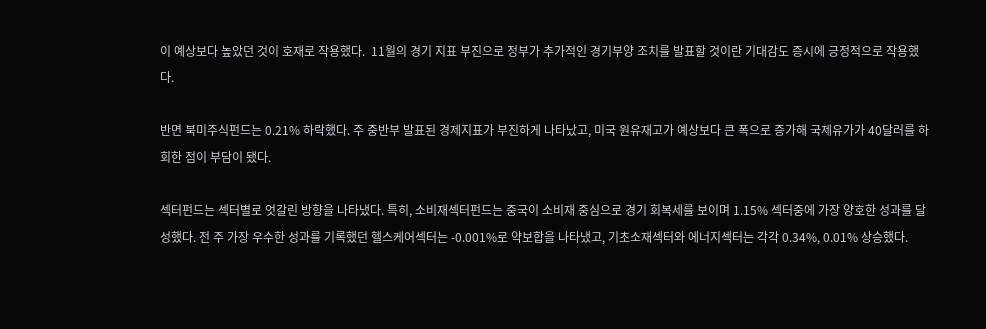이 예상보다 높았던 것이 호재로 작용했다.  11월의 경기 지표 부진으로 정부가 추가적인 경기부양 조치를 발표할 것이란 기대감도 증시에 긍정적으로 작용했다.

반면 북미주식펀드는 0.21% 하락했다. 주 중반부 발표된 경제지표가 부진하게 나타났고, 미국 원유재고가 예상보다 큰 폭으로 증가해 국제유가가 40달러를 하회한 점이 부담이 됐다.

섹터펀드는 섹터별로 엇갈린 방향을 나타냈다. 특히, 소비재섹터펀드는 중국이 소비재 중심으로 경기 회복세를 보이며 1.15% 섹터중에 가장 양호한 성과를 달성했다. 전 주 가장 우수한 성과를 기록했던 헬스케어섹터는 -0.001%로 약보합을 나타냈고, 기초소재섹터와 에너지섹터는 각각 0.34%, 0.01% 상승했다.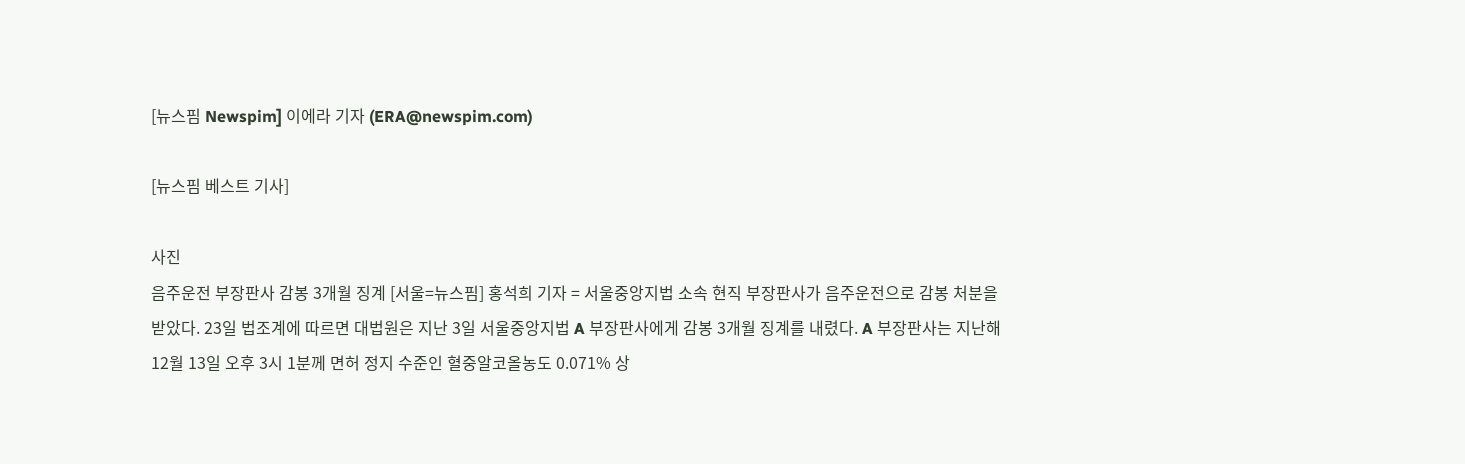[뉴스핌 Newspim] 이에라 기자 (ERA@newspim.com)

[뉴스핌 베스트 기사]

사진
음주운전 부장판사 감봉 3개월 징계 [서울=뉴스핌] 홍석희 기자 = 서울중앙지법 소속 현직 부장판사가 음주운전으로 감봉 처분을 받았다. 23일 법조계에 따르면 대법원은 지난 3일 서울중앙지법 A 부장판사에게 감봉 3개월 징계를 내렸다. A 부장판사는 지난해 12월 13일 오후 3시 1분께 면허 정지 수준인 혈중알코올농도 0.071% 상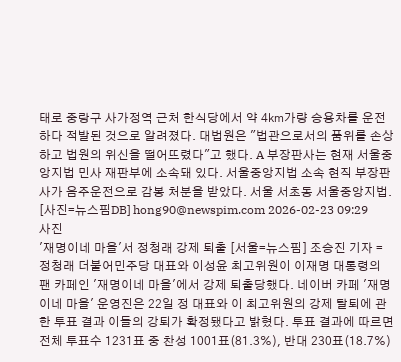태로 중랑구 사가정역 근처 한식당에서 약 4㎞가량 승용차를 운전하다 적발된 것으로 알려졌다. 대법원은 "법관으로서의 품위를 손상하고 법원의 위신을 떨어뜨렸다"고 했다. A 부장판사는 현재 서울중앙지법 민사 재판부에 소속돼 있다. 서울중앙지법 소속 현직 부장판사가 음주운전으로 감봉 처분을 받았다. 서울 서초동 서울중앙지법. [사진=뉴스핌DB] hong90@newspim.com 2026-02-23 09:29
사진
'재명이네 마을'서 정청래 강제 퇴출 [서울=뉴스핌] 조승진 기자 = 정청래 더불어민주당 대표와 이성윤 최고위원이 이재명 대통령의 팬 카페인 '재명이네 마을'에서 강제 퇴출당했다. 네이버 카페 '재명이네 마을' 운영진은 22일 정 대표와 이 최고위원의 강제 탈퇴에 관한 투표 결과 이들의 강퇴가 확정됐다고 밝혔다. 투표 결과에 따르면 전체 투표수 1231표 중 찬성 1001표(81.3%), 반대 230표(18.7%)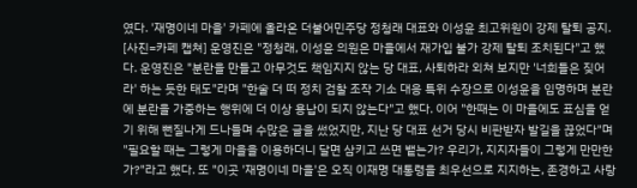였다. '재명이네 마을' 카페에 올라온 더불어민주당 정청래 대표와 이성윤 최고위원이 강제 탈퇴 공지. [사진=카페 캡쳐] 운영진은 "정청래, 이성윤 의원은 마을에서 재가입 불가 강제 탈퇴 조치된다"고 했다. 운영진은 "분란을 만들고 아무것도 책임지지 않는 당 대표, 사퇴하라 외쳐 보지만 '너희들은 짖어라' 하는 듯한 태도"라며 "한술 더 떠 정치 검찰 조작 기소 대응 특위 수장으로 이성윤을 임명하며 분란에 분란을 가중하는 행위에 더 이상 용납이 되지 않는다"고 했다. 이어 "한때는 이 마을에도 표심을 얻기 위해 뻔질나게 드나들며 수많은 글을 썼었지만, 지난 당 대표 선거 당시 비판받자 발길을 끊었다"며 "필요할 때는 그렇게 마을을 이용하더니 달면 삼키고 쓰면 뱉는가? 우리가, 지지자들이 그렇게 만만한가?"라고 했다. 또 "이곳 '재명이네 마을'은 오직 이재명 대통령을 최우선으로 지지하는, 존경하고 사랑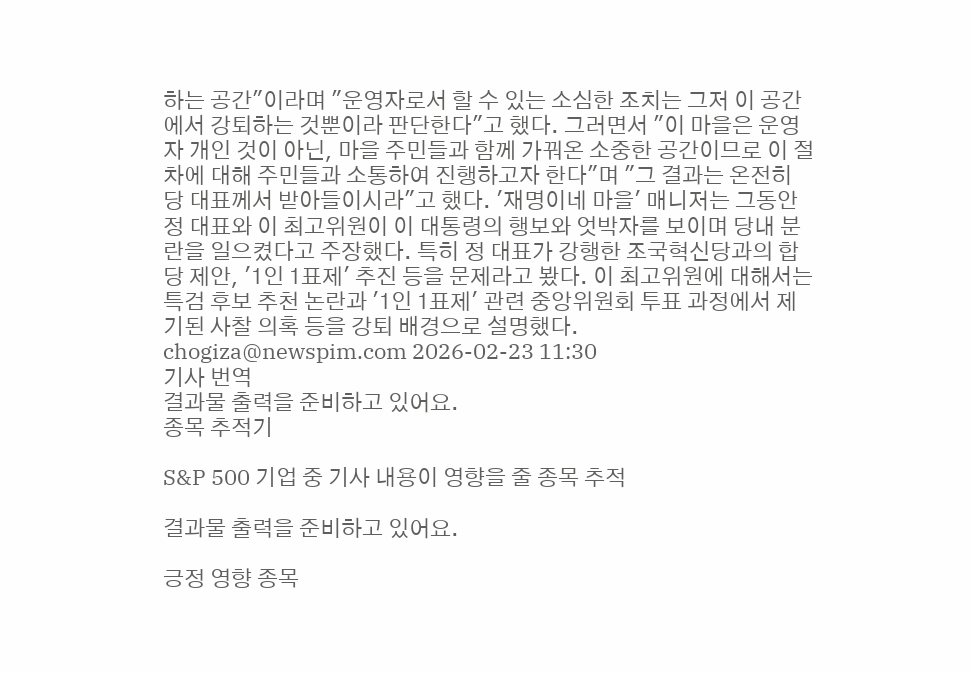하는 공간"이라며 "운영자로서 할 수 있는 소심한 조치는 그저 이 공간에서 강퇴하는 것뿐이라 판단한다"고 했다. 그러면서 "이 마을은 운영자 개인 것이 아닌, 마을 주민들과 함께 가꿔온 소중한 공간이므로 이 절차에 대해 주민들과 소통하여 진행하고자 한다"며 "그 결과는 온전히 당 대표께서 받아들이시라"고 했다. '재명이네 마을' 매니저는 그동안 정 대표와 이 최고위원이 이 대통령의 행보와 엇박자를 보이며 당내 분란을 일으켰다고 주장했다. 특히 정 대표가 강행한 조국혁신당과의 합당 제안, '1인 1표제' 추진 등을 문제라고 봤다. 이 최고위원에 대해서는 특검 후보 추천 논란과 '1인 1표제' 관련 중앙위원회 투표 과정에서 제기된 사찰 의혹 등을 강퇴 배경으로 설명했다.  chogiza@newspim.com 2026-02-23 11:30
기사 번역
결과물 출력을 준비하고 있어요.
종목 추적기

S&P 500 기업 중 기사 내용이 영향을 줄 종목 추적

결과물 출력을 준비하고 있어요.

긍정 영향 종목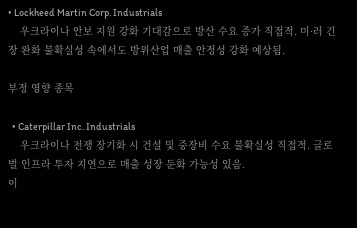• Lockheed Martin Corp. Industrials
    우크라이나 안보 지원 강화 기대감으로 방산 수요 증가 직접적. 미·러 긴장 완화 불확실성 속에서도 방위산업 매출 안정성 강화 예상됨.

부정 영향 종목

  • Caterpillar Inc. Industrials
    우크라이나 전쟁 장기화 시 건설 및 중장비 수요 불확실성 직접적. 글로벌 인프라 투자 지연으로 매출 성장 둔화 가능성 있음.
이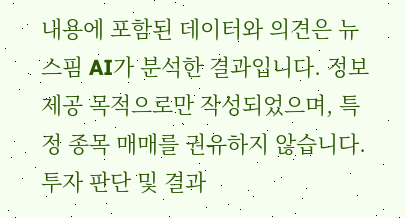내용에 포함된 데이터와 의견은 뉴스핌 AI가 분석한 결과입니다. 정보 제공 목적으로만 작성되었으며, 특정 종목 매매를 권유하지 않습니다. 투자 판단 및 결과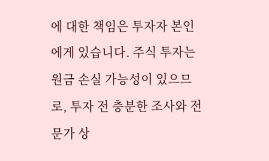에 대한 책임은 투자자 본인에게 있습니다. 주식 투자는 원금 손실 가능성이 있으므로, 투자 전 충분한 조사와 전문가 상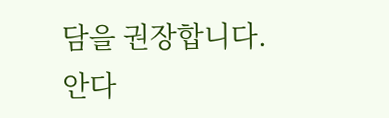담을 권장합니다.
안다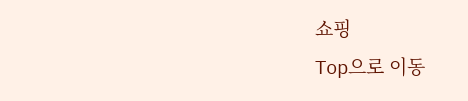쇼핑
Top으로 이동